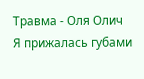Травма - Оля Олич
Я прижалась губами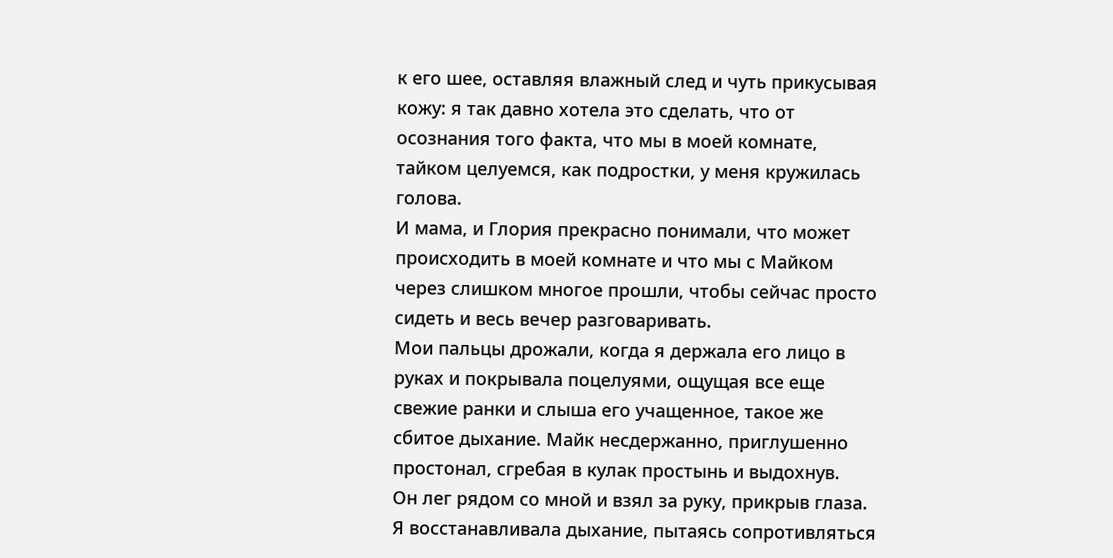к его шее, оставляя влажный след и чуть прикусывая кожу: я так давно хотела это сделать, что от осознания того факта, что мы в моей комнате, тайком целуемся, как подростки, у меня кружилась голова.
И мама, и Глория прекрасно понимали, что может происходить в моей комнате и что мы с Майком через слишком многое прошли, чтобы сейчас просто сидеть и весь вечер разговаривать.
Мои пальцы дрожали, когда я держала его лицо в руках и покрывала поцелуями, ощущая все еще свежие ранки и слыша его учащенное, такое же сбитое дыхание. Майк несдержанно, приглушенно простонал, сгребая в кулак простынь и выдохнув.
Он лег рядом со мной и взял за руку, прикрыв глаза. Я восстанавливала дыхание, пытаясь сопротивляться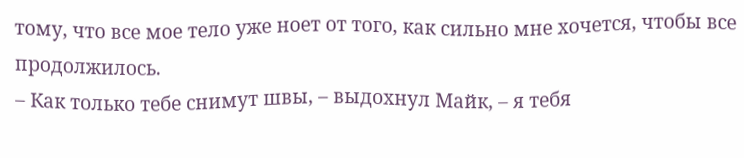тому, что все мое тело уже ноет от того, как сильно мне хочется, чтобы все продолжилось.
– Как только тебе снимут швы, – выдохнул Майк, – я тебя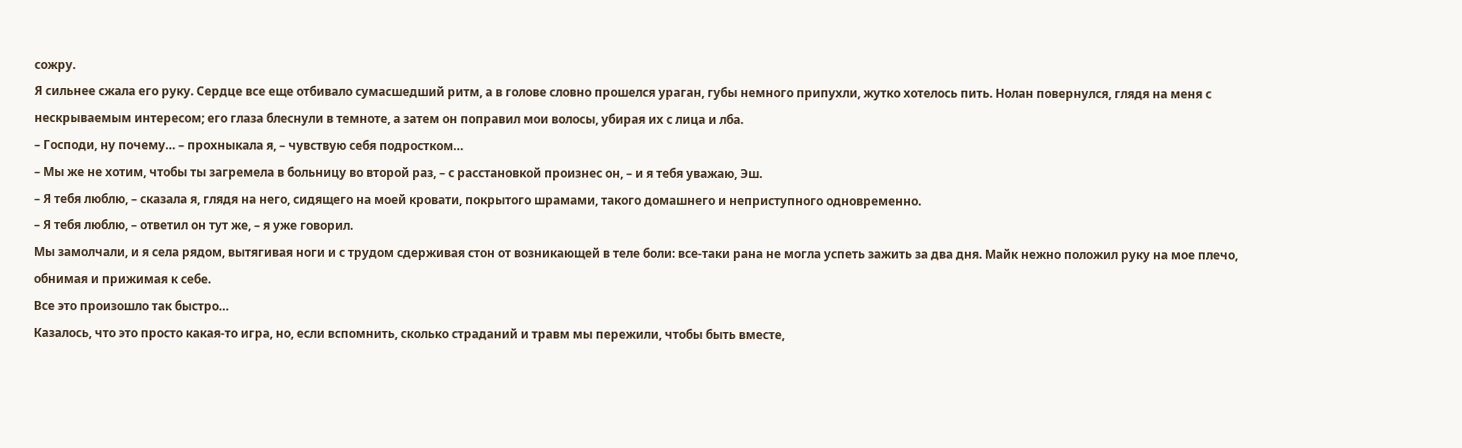сожру.
Я сильнее сжала его руку. Сердце все еще отбивало сумасшедший ритм, а в голове словно прошелся ураган, губы немного припухли, жутко хотелось пить. Нолан повернулся, глядя на меня с нескрываемым интересом; его глаза блеснули в темноте, а затем он поправил мои волосы, убирая их с лица и лба.
– Господи, ну почему… – прохныкала я, – чувствую себя подростком…
– Мы же не хотим, чтобы ты загремела в больницу во второй раз, – с расстановкой произнес он, – и я тебя уважаю, Эш.
– Я тебя люблю, – сказала я, глядя на него, сидящего на моей кровати, покрытого шрамами, такого домашнего и неприступного одновременно.
– Я тебя люблю, – ответил он тут же, – я уже говорил.
Мы замолчали, и я села рядом, вытягивая ноги и с трудом сдерживая стон от возникающей в теле боли: все-таки рана не могла успеть зажить за два дня. Майк нежно положил руку на мое плечо, обнимая и прижимая к себе.
Все это произошло так быстро…
Казалось, что это просто какая-то игра, но, если вспомнить, сколько страданий и травм мы пережили, чтобы быть вместе,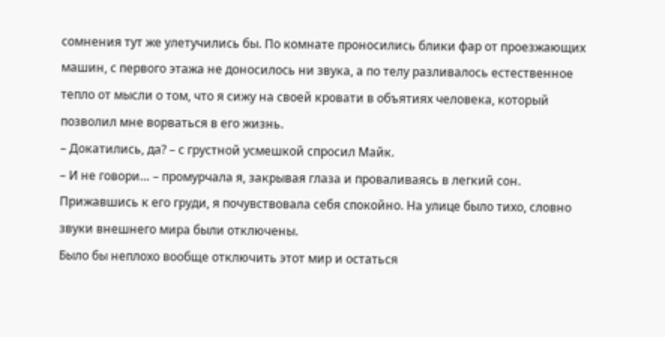сомнения тут же улетучились бы. По комнате проносились блики фар от проезжающих машин, с первого этажа не доносилось ни звука, а по телу разливалось естественное тепло от мысли о том, что я сижу на своей кровати в объятиях человека, который позволил мне ворваться в его жизнь.
– Докатились, да? – с грустной усмешкой спросил Майк.
– И не говори… – промурчала я, закрывая глаза и проваливаясь в легкий сон.
Прижавшись к его груди, я почувствовала себя спокойно. На улице было тихо, словно звуки внешнего мира были отключены.
Было бы неплохо вообще отключить этот мир и остаться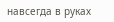навсегда в руках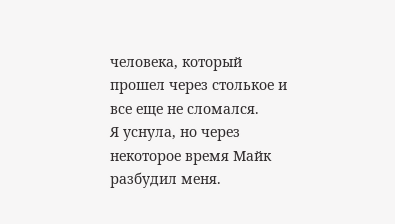человека, который прошел через столькое и все еще не сломался.
Я уснула, но через некоторое время Майк разбудил меня.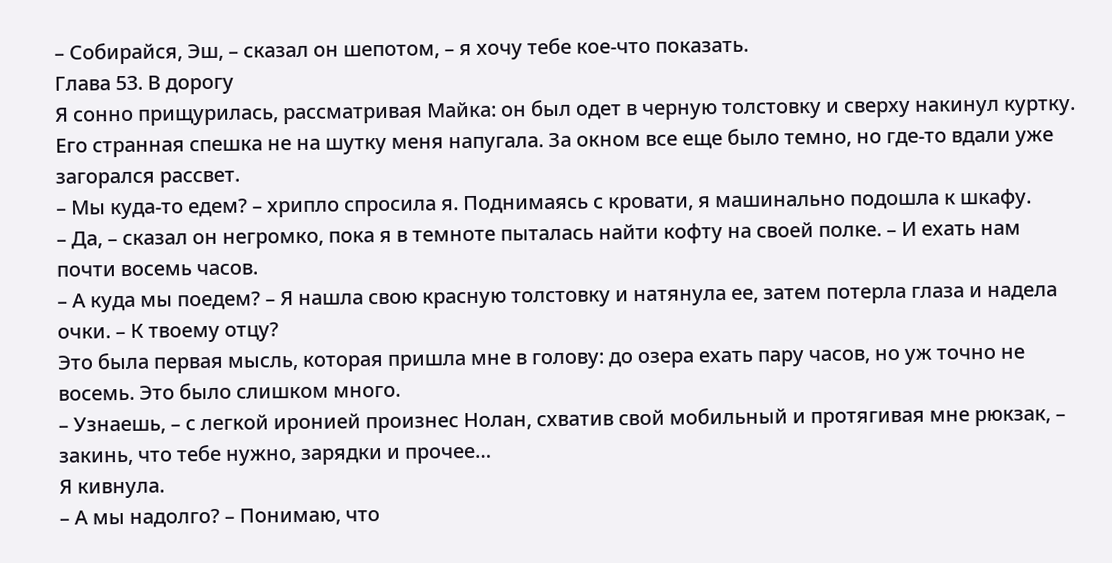– Собирайся, Эш, – сказал он шепотом, – я хочу тебе кое-что показать.
Глава 53. В дорогу
Я сонно прищурилась, рассматривая Майка: он был одет в черную толстовку и сверху накинул куртку. Его странная спешка не на шутку меня напугала. За окном все еще было темно, но где-то вдали уже загорался рассвет.
– Мы куда-то едем? – хрипло спросила я. Поднимаясь с кровати, я машинально подошла к шкафу.
– Да, – сказал он негромко, пока я в темноте пыталась найти кофту на своей полке. – И ехать нам почти восемь часов.
– А куда мы поедем? – Я нашла свою красную толстовку и натянула ее, затем потерла глаза и надела очки. – К твоему отцу?
Это была первая мысль, которая пришла мне в голову: до озера ехать пару часов, но уж точно не восемь. Это было слишком много.
– Узнаешь, – с легкой иронией произнес Нолан, схватив свой мобильный и протягивая мне рюкзак, – закинь, что тебе нужно, зарядки и прочее…
Я кивнула.
– А мы надолго? – Понимаю, что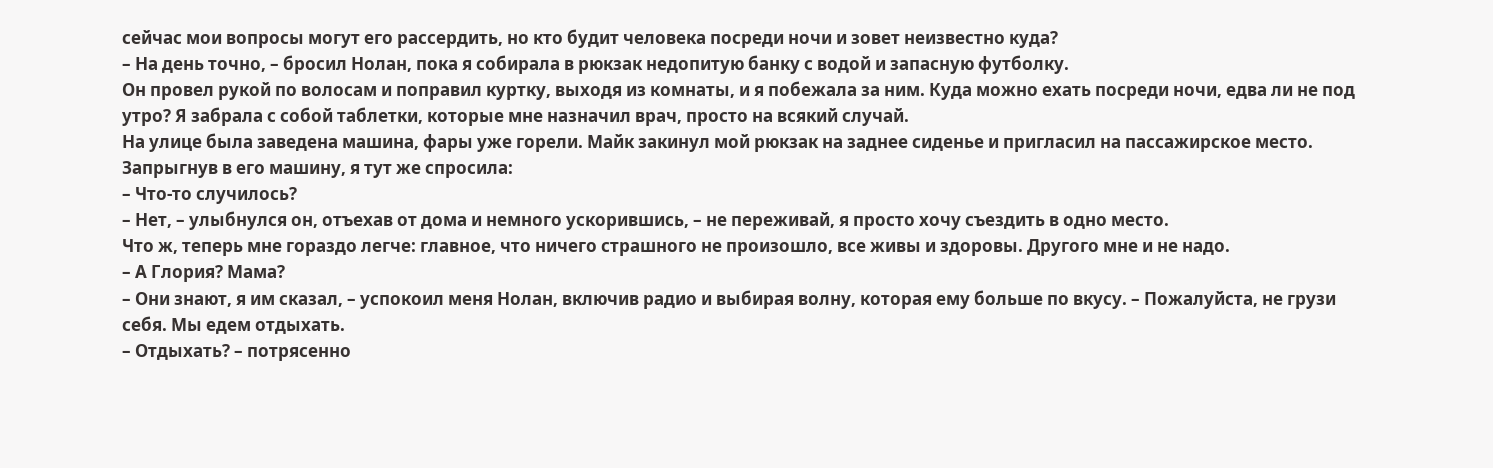сейчас мои вопросы могут его рассердить, но кто будит человека посреди ночи и зовет неизвестно куда?
– На день точно, – бросил Нолан, пока я собирала в рюкзак недопитую банку с водой и запасную футболку.
Он провел рукой по волосам и поправил куртку, выходя из комнаты, и я побежала за ним. Куда можно ехать посреди ночи, едва ли не под утро? Я забрала с собой таблетки, которые мне назначил врач, просто на всякий случай.
На улице была заведена машина, фары уже горели. Майк закинул мой рюкзак на заднее сиденье и пригласил на пассажирское место. Запрыгнув в его машину, я тут же спросила:
– Что-то случилось?
– Нет, – улыбнулся он, отъехав от дома и немного ускорившись, – не переживай, я просто хочу съездить в одно место.
Что ж, теперь мне гораздо легче: главное, что ничего страшного не произошло, все живы и здоровы. Другого мне и не надо.
– А Глория? Мама?
– Они знают, я им сказал, – успокоил меня Нолан, включив радио и выбирая волну, которая ему больше по вкусу. – Пожалуйста, не грузи себя. Мы едем отдыхать.
– Отдыхать? – потрясенно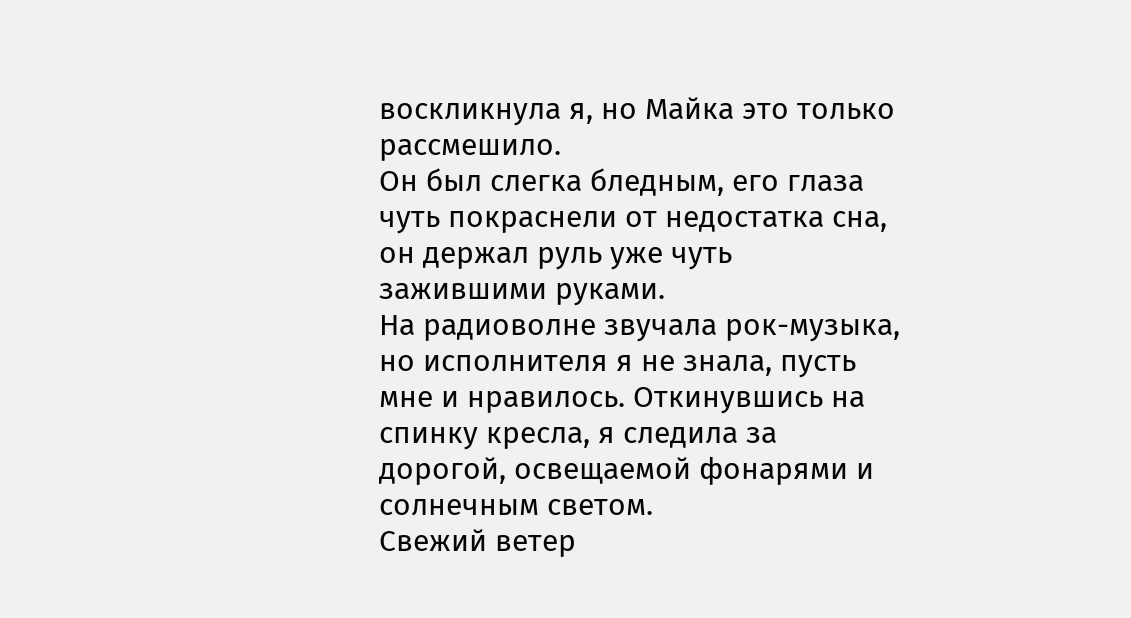воскликнула я, но Майка это только рассмешило.
Он был слегка бледным, его глаза чуть покраснели от недостатка сна, он держал руль уже чуть зажившими руками.
На радиоволне звучала рок-музыка, но исполнителя я не знала, пусть мне и нравилось. Откинувшись на спинку кресла, я следила за дорогой, освещаемой фонарями и солнечным светом.
Свежий ветер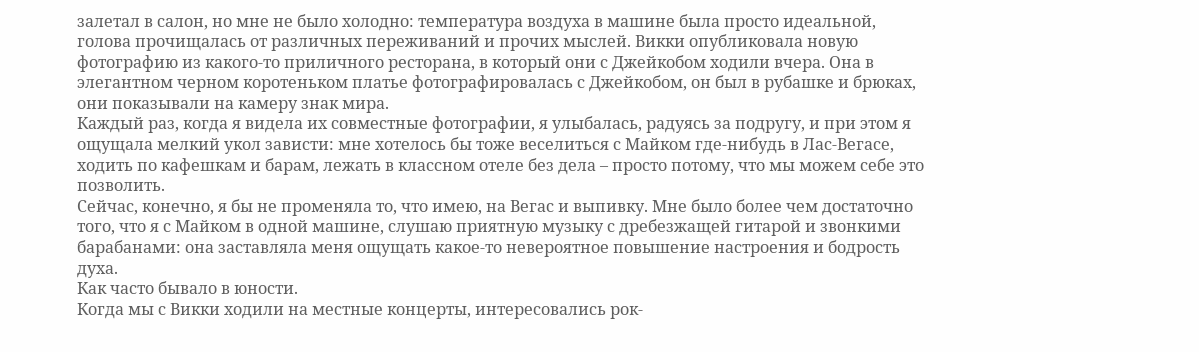залетал в салон, но мне не было холодно: температура воздуха в машине была просто идеальной, голова прочищалась от различных переживаний и прочих мыслей. Викки опубликовала новую фотографию из какого-то приличного ресторана, в который они с Джейкобом ходили вчера. Она в элегантном черном коротеньком платье фотографировалась с Джейкобом, он был в рубашке и брюках, они показывали на камеру знак мира.
Каждый раз, когда я видела их совместные фотографии, я улыбалась, радуясь за подругу, и при этом я ощущала мелкий укол зависти: мне хотелось бы тоже веселиться с Майком где-нибудь в Лас-Вегасе, ходить по кафешкам и барам, лежать в классном отеле без дела – просто потому, что мы можем себе это позволить.
Сейчас, конечно, я бы не променяла то, что имею, на Вегас и выпивку. Мне было более чем достаточно того, что я с Майком в одной машине, слушаю приятную музыку с дребезжащей гитарой и звонкими барабанами: она заставляла меня ощущать какое-то невероятное повышение настроения и бодрость духа.
Как часто бывало в юности.
Когда мы с Викки ходили на местные концерты, интересовались рок-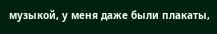музыкой, у меня даже были плакаты,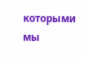которыми мы